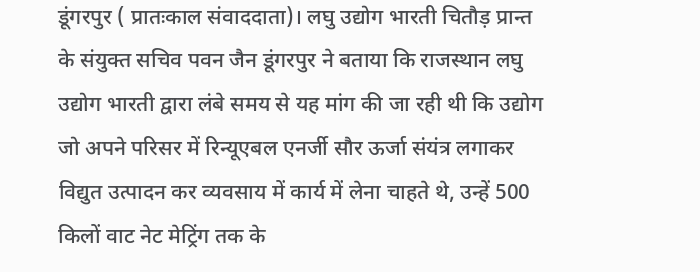डूंगरपुर ( प्रातःकाल संवाददाता)। लघु उद्योग भारती चितौड़ प्रान्त के संयुक्त सचिव पवन जैन डूंगरपुर ने बताया कि राजस्थान लघु उद्योग भारती द्वारा लंबे समय से यह मांग की जा रही थी कि उद्योग जो अपने परिसर में रिन्यूएबल एनर्जी सौर ऊर्जा संयंत्र लगाकर विद्युत उत्पादन कर व्यवसाय में कार्य में लेना चाहते थे, उन्हें 500 किलों वाट नेट मेट्रिंग तक के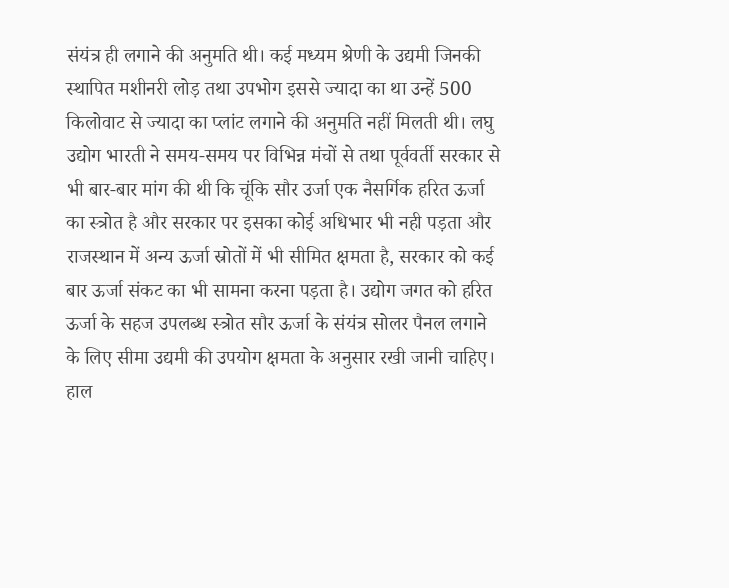संयंत्र ही लगाने की अनुमति थी। कई मध्यम श्रेणी के उद्यमी जिनकी स्थापित मशीनरी लोड़ तथा उपभोग इससे ज्यादा का था उन्हें 500 किलोवाट से ज्यादा का प्लांट लगाने की अनुमति नहीं मिलती थी। लघु उद्योग भारती ने समय-समय पर विभिन्न मंचों से तथा पूर्ववर्ती सरकार से भी बार-बार मांग की थी कि चूंकि सौर उर्जा एक नैसर्गिक हरित ऊर्जा का स्त्रोत है और सरकार पर इसका कोई अधिभार भी नही पड़ता और राजस्थान में अन्य ऊर्जा स्रोतों में भी सीमित क्षमता है, सरकार को कई बार ऊर्जा संकट का भी सामना करना पड़ता है। उद्योग जगत को हरित ऊर्जा के सहज उपलब्ध स्त्रोत सौर ऊर्जा के संयंत्र सोलर पैनल लगाने के लिए सीमा उद्यमी की उपयोग क्षमता के अनुसार रखी जानी चाहिए।
हाल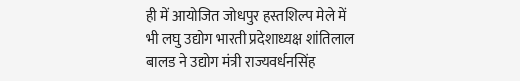ही में आयोजित जोधपुर हस्तशिल्प मेले में भी लघु उद्योग भारती प्रदेशाध्यक्ष शांतिलाल बालड ने उद्योग मंत्री राज्यवर्धनसिंह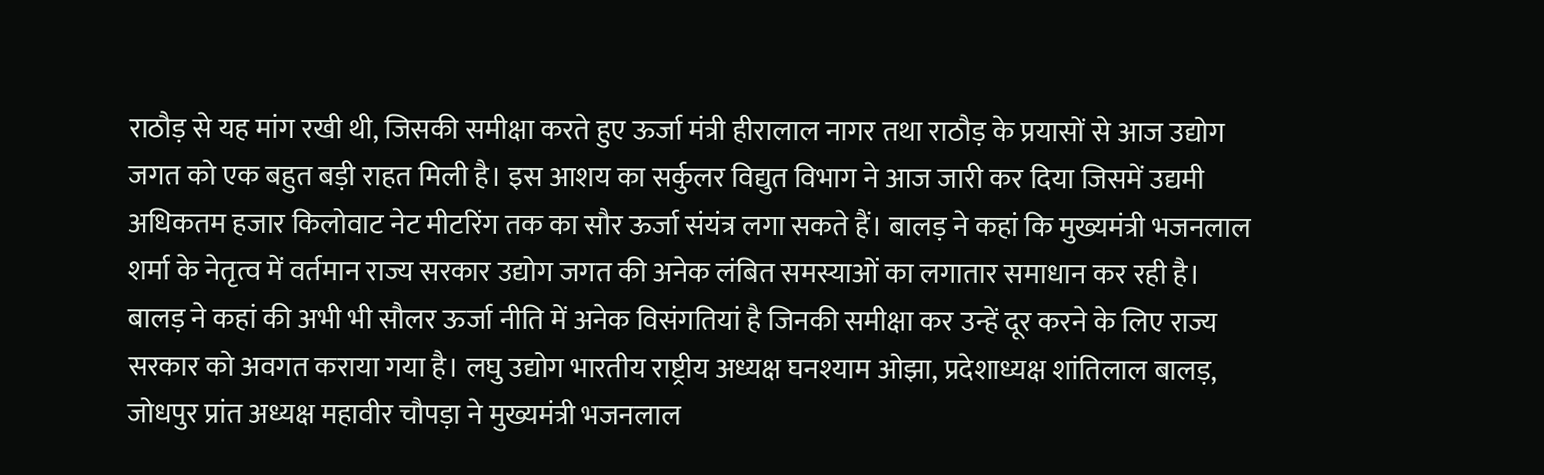राठौड़ से यह मांग रखी थी, जिसकी समीक्षा करते हुए ऊर्जा मंत्री हीरालाल नागर तथा राठौड़ के प्रयासों से आज उद्योग जगत को एक बहुत बड़ी राहत मिली है। इस आशय का सर्कुलर विद्युत विभाग ने आज जारी कर दिया जिसमें उद्यमी अधिकतम हजार किलोवाट नेट मीटरिंग तक का सौर ऊर्जा संयंत्र लगा सकते हैं। बालड़ ने कहां कि मुख्यमंत्री भजनलाल शर्मा के नेतृत्व में वर्तमान राज्य सरकार उद्योग जगत की अनेक लंबित समस्याओं का लगातार समाधान कर रही है। बालड़ ने कहां की अभी भी सौलर ऊर्जा नीति में अनेक विसंगतियां है जिनकी समीक्षा कर उन्हें दूर करने के लिए राज्य सरकार को अवगत कराया गया है। लघु उद्योग भारतीय राष्ट्रीय अध्यक्ष घनश्याम ओझा, प्रदेशाध्यक्ष शांतिलाल बालड़, जोधपुर प्रांत अध्यक्ष महावीर चौपड़ा ने मुख्यमंत्री भजनलाल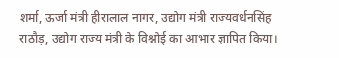शर्मा, ऊर्जा मंत्री हीरालाल नागर, उद्योग मंत्री राज्यवर्धनसिंह राठौड़, उद्योग राज्य मंत्री के विश्नोई का आभार ज्ञापित किया।